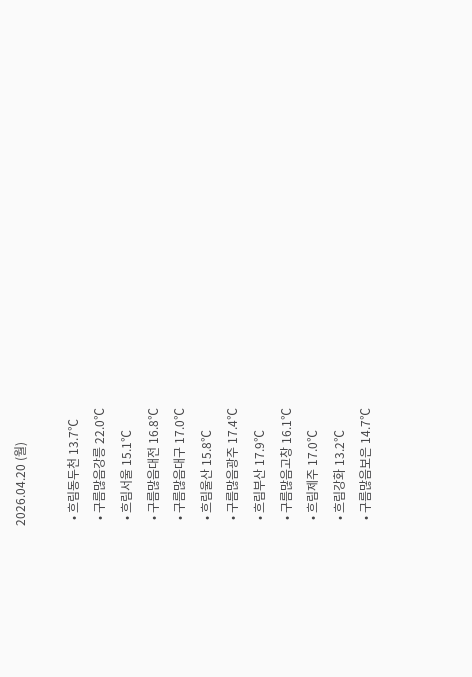2026.04.20 (월)

  • 흐림동두천 13.7℃
  • 구름많음강릉 22.0℃
  • 흐림서울 15.1℃
  • 구름많음대전 16.8℃
  • 구름많음대구 17.0℃
  • 흐림울산 15.8℃
  • 구름많음광주 17.4℃
  • 흐림부산 17.9℃
  • 구름많음고창 16.1℃
  • 흐림제주 17.0℃
  • 흐림강화 13.2℃
  • 구름많음보은 14.7℃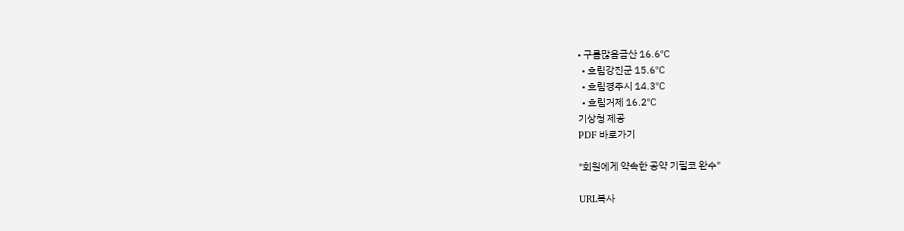• 구름많음금산 16.6℃
  • 흐림강진군 15.6℃
  • 흐림경주시 14.3℃
  • 흐림거제 16.2℃
기상청 제공
PDF 바로가기

"회원에게 약속한 공약 기필코 완수"

URL복사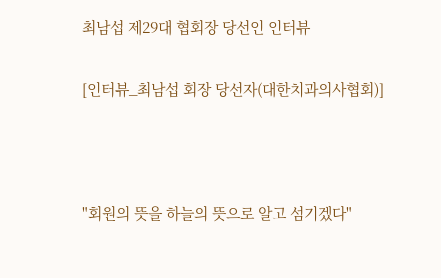최남섭 제29대 협회장 당선인 인터뷰

[인터뷰_최남섭 회장 당선자(대한치과의사협회)]



"회원의 뜻을 하늘의 뜻으로 알고 섬기겠다"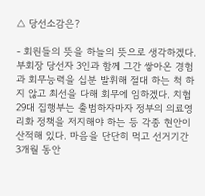△ 당선소감은?

- 회원들의 뜻을 하늘의 뜻으로 생각하겠다. 부회장 당선자 3인과 함께 그간 쌓아온 경험과 회무능력을 십분 발휘해 절대 하는 척 하지 않고 최선을 다해 회무에 임하겠다. 치협 29대 집행부는 출범하자마자 정부의 의료영리화 정책을 저지해야 하는 등 각종 현안이 산적해 있다. 마음을 단단히 먹고 선거기간 3개월 동안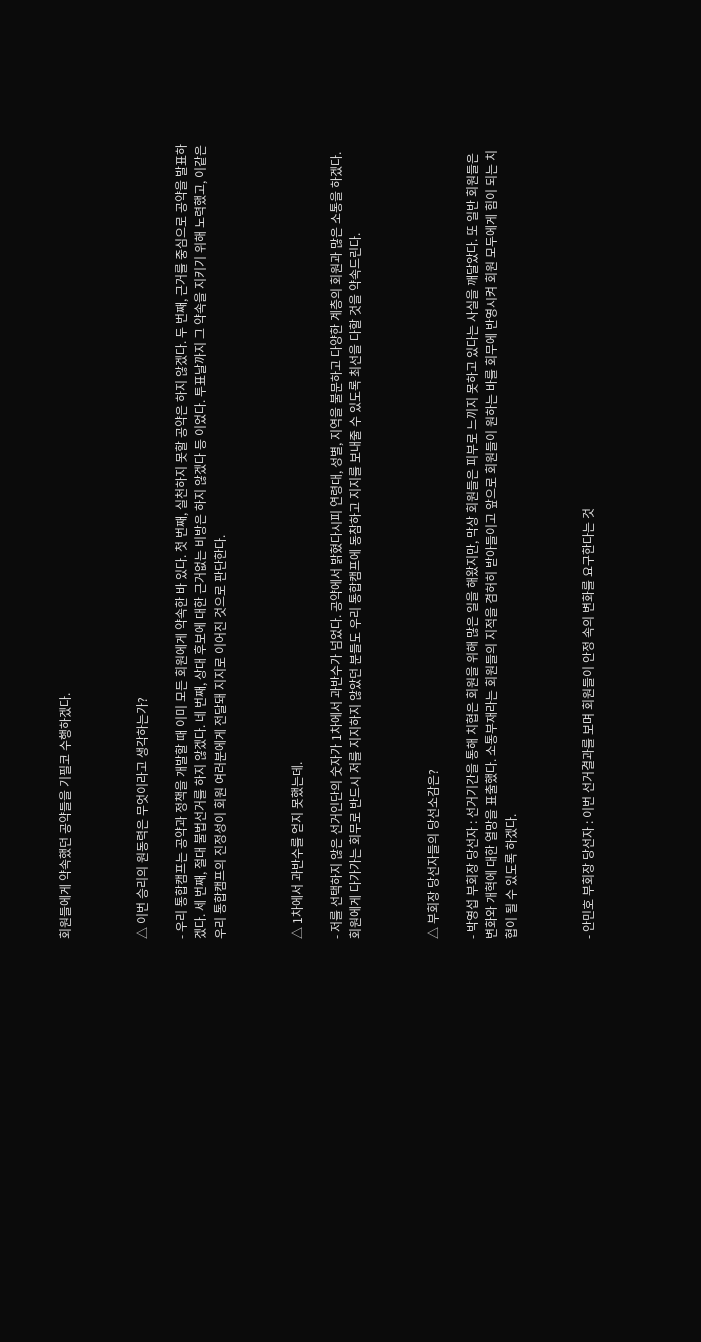회원들에게 약속했던 공약들을 기필코 수행하겠다.



△ 이번 승리의 원동력은 무엇이라고 생각하는가?

- 우리 통합캠프는 공약과 정책을 개발할 때 이미 모든 회원에게 약속한 바 있다. 첫 번째, 실천하지 못할 공약은 하지 않겠다. 두 번째, 근거를 중심으로 공약을 발표하겠다. 세 번째, 절대 불법선거를 하지 않겠다. 네 번째, 상대 후보에 대한 근거없는 비방은 하지 않겠다 등 이었다. 투표날까지 그 약속을 지키기 위해 노력했고, 이같은 우리 통합캠프의 진정성이 회원 여러분에게 전달돼 지지로 이어진 것으로 판단한다.



△ 1차에서 과반수를 얻지 못했는데.

- 저를 선택하지 않은 선거인단의 숫자가 1차에서 과반수가 넘었다. 공약에서 밝혔다시피 연령대, 성별, 지역을 불문하고 다양한 계층의 회원과 많은 소통을 하겠다. 회원에게 다가가는 회무로 반드시 저를 지지하지 않았던 분들도 우리 통합캠프에 동참하고 지지를 보내줄 수 있도록 최선을 다할 것을 약속드린다.



△ 부회장 당선자들의 당선소감은?

- 박영섭 부회장 당선자 : 선거기간을 통해 치협은 회원을 위해 많은 일을 해왔지만, 막상 회원들은 피부로 느끼지 못하고 있다는 사실을 깨달았다. 또 일반 회원들은 변화와 개혁에 대한 열망을 표출했다. 소통부재라는 회원들의 지적을 겸허히 받아들이고 앞으로 회원들이 원하는 바를 회무에 반영시켜 회원 모두에게 힘이 되는 치협이 될 수 있도록 하겠다.



- 안민호 부회장 당선자 : 이번 선거결과를 보며 회원들이 안정 속의 변화를 요구한다는 것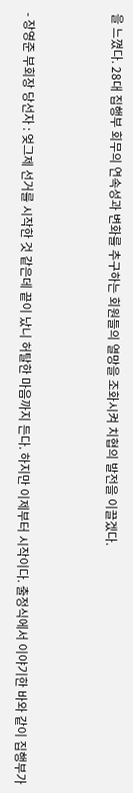을 느꼈다. 28대 집행부 회무의 연속성과 변화를 추구하는 회원들의 열망을 조화시켜 치협의 발전을 이끌겠다.



- 장영준 부회장 당선자 : 엊그제 선거를 시작한 것 같은데 끝이 났니 허탈한 마음까지 든다. 하지만 이제부터 시작이다. 출정식에서 이야기한 바와 같이 집행부가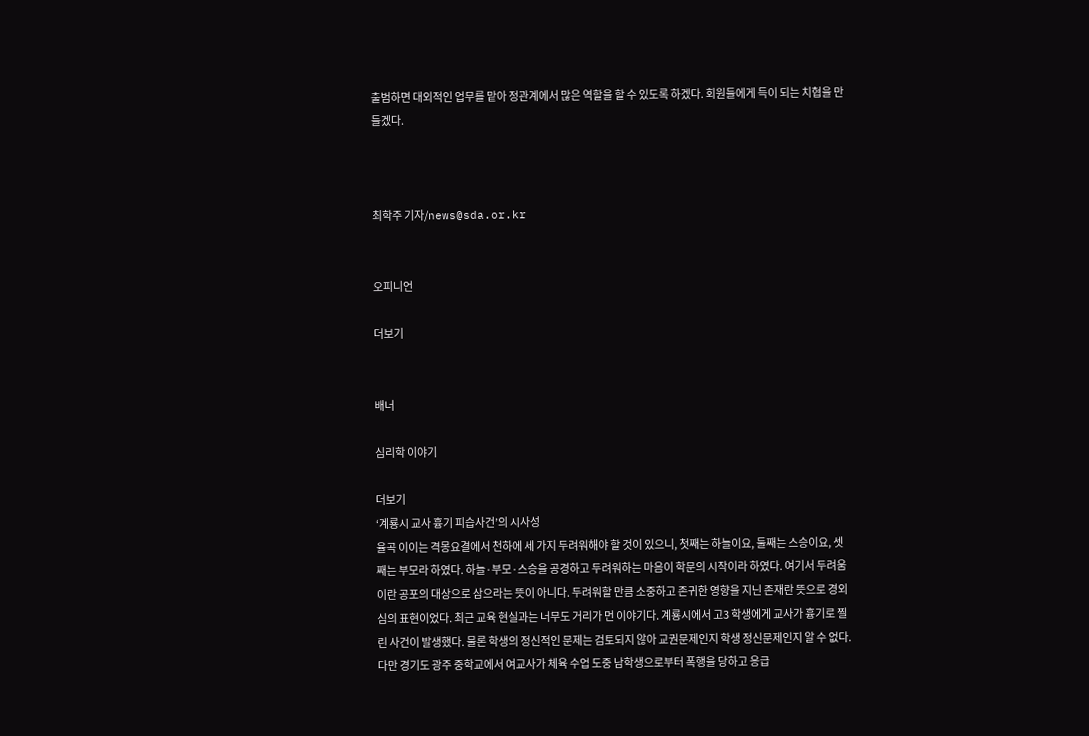출범하면 대외적인 업무를 맡아 정관계에서 많은 역할을 할 수 있도록 하겠다. 회원들에게 득이 되는 치협을 만들겠다.



최학주 기자/news@sda.or.kr


오피니언

더보기


배너

심리학 이야기

더보기
‘계룡시 교사 흉기 피습사건’의 시사성
율곡 이이는 격몽요결에서 천하에 세 가지 두려워해야 할 것이 있으니, 첫째는 하늘이요, 둘째는 스승이요, 셋째는 부모라 하였다. 하늘·부모·스승을 공경하고 두려워하는 마음이 학문의 시작이라 하였다. 여기서 두려움이란 공포의 대상으로 삼으라는 뜻이 아니다. 두려워할 만큼 소중하고 존귀한 영향을 지닌 존재란 뜻으로 경외심의 표현이었다. 최근 교육 현실과는 너무도 거리가 먼 이야기다. 계룡시에서 고3 학생에게 교사가 흉기로 찔린 사건이 발생했다. 물론 학생의 정신적인 문제는 검토되지 않아 교권문제인지 학생 정신문제인지 알 수 없다. 다만 경기도 광주 중학교에서 여교사가 체육 수업 도중 남학생으로부터 폭행을 당하고 응급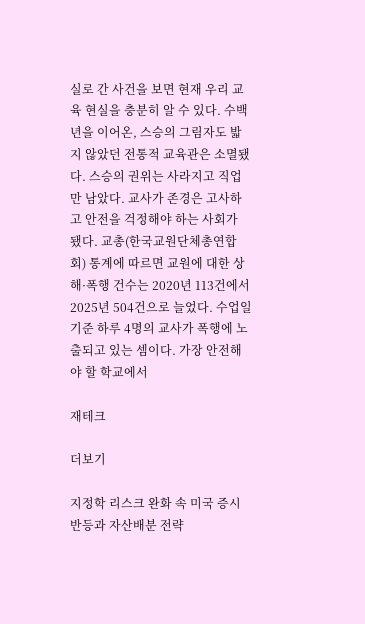실로 간 사건을 보면 현재 우리 교육 현실을 충분히 알 수 있다. 수백 년을 이어온, 스승의 그림자도 밟지 않았던 전통적 교육관은 소멸됐다. 스승의 권위는 사라지고 직업만 남았다. 교사가 존경은 고사하고 안전을 걱정해야 하는 사회가 됐다. 교총(한국교원단체총연합회) 통계에 따르면 교원에 대한 상해·폭행 건수는 2020년 113건에서 2025년 504건으로 늘었다. 수업일 기준 하루 4명의 교사가 폭행에 노출되고 있는 셈이다. 가장 안전해야 할 학교에서

재테크

더보기

지정학 리스크 완화 속 미국 증시 반등과 자산배분 전략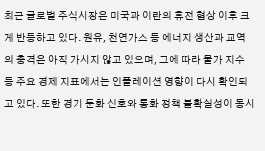최근 글로벌 주식시장은 미국과 이란의 휴전 협상 이후 크게 반등하고 있다. 원유, 천연가스 등 에너지 생산과 교역의 충격은 아직 가시지 않고 있으며, 그에 따라 물가 지수 등 주요 경제 지표에서는 인플레이션 영향이 다시 확인되고 있다. 또한 경기 둔화 신호와 통화 정책 불확실성이 동시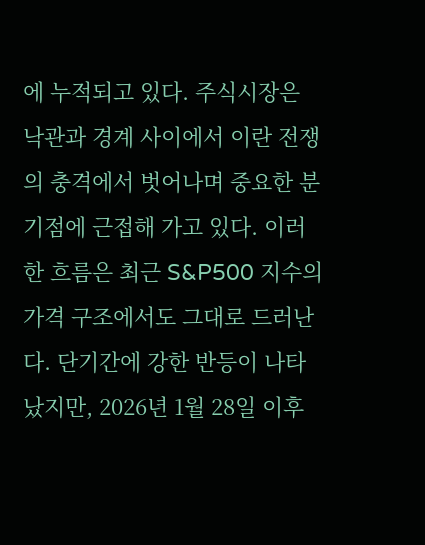에 누적되고 있다. 주식시장은 낙관과 경계 사이에서 이란 전쟁의 충격에서 벗어나며 중요한 분기점에 근접해 가고 있다. 이러한 흐름은 최근 S&P500 지수의 가격 구조에서도 그대로 드러난다. 단기간에 강한 반등이 나타났지만, 2026년 1월 28일 이후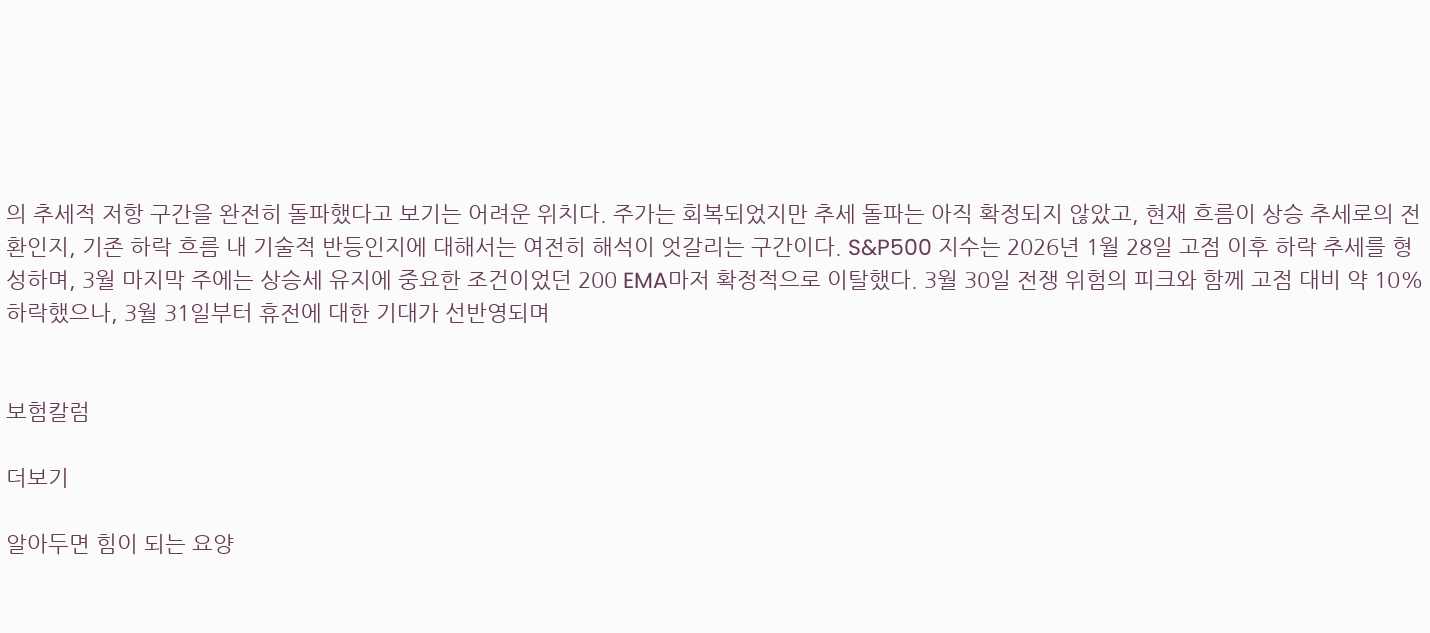의 추세적 저항 구간을 완전히 돌파했다고 보기는 어려운 위치다. 주가는 회복되었지만 추세 돌파는 아직 확정되지 않았고, 현재 흐름이 상승 추세로의 전환인지, 기존 하락 흐름 내 기술적 반등인지에 대해서는 여전히 해석이 엇갈리는 구간이다. S&P500 지수는 2026년 1월 28일 고점 이후 하락 추세를 형성하며, 3월 마지막 주에는 상승세 유지에 중요한 조건이었던 200 EMA마저 확정적으로 이탈했다. 3월 30일 전쟁 위험의 피크와 함께 고점 대비 약 10% 하락했으나, 3월 31일부터 휴전에 대한 기대가 선반영되며


보험칼럼

더보기

알아두면 힘이 되는 요양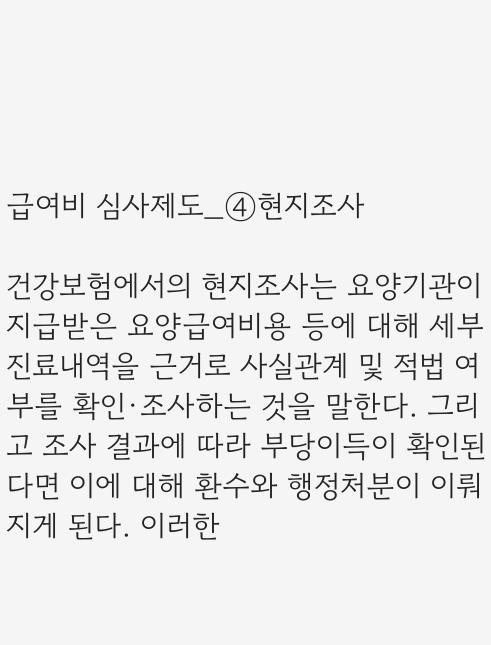급여비 심사제도_④현지조사

건강보험에서의 현지조사는 요양기관이 지급받은 요양급여비용 등에 대해 세부진료내역을 근거로 사실관계 및 적법 여부를 확인·조사하는 것을 말한다. 그리고 조사 결과에 따라 부당이득이 확인된다면 이에 대해 환수와 행정처분이 이뤄지게 된다. 이러한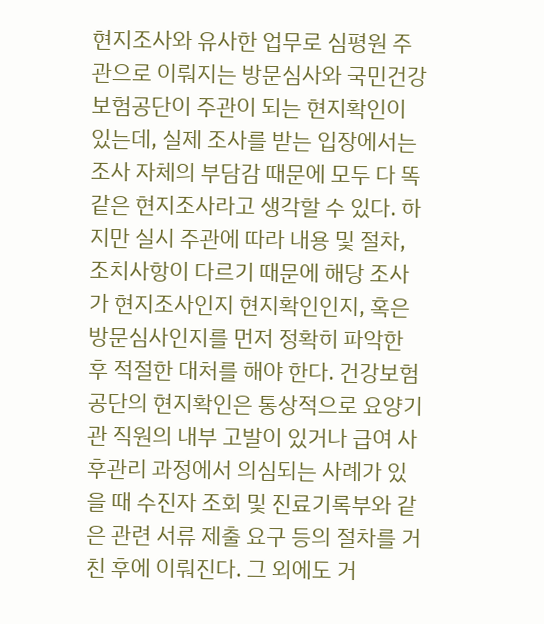현지조사와 유사한 업무로 심평원 주관으로 이뤄지는 방문심사와 국민건강보험공단이 주관이 되는 현지확인이 있는데, 실제 조사를 받는 입장에서는 조사 자체의 부담감 때문에 모두 다 똑같은 현지조사라고 생각할 수 있다. 하지만 실시 주관에 따라 내용 및 절차, 조치사항이 다르기 때문에 해당 조사가 현지조사인지 현지확인인지, 혹은 방문심사인지를 먼저 정확히 파악한 후 적절한 대처를 해야 한다. 건강보험공단의 현지확인은 통상적으로 요양기관 직원의 내부 고발이 있거나 급여 사후관리 과정에서 의심되는 사례가 있을 때 수진자 조회 및 진료기록부와 같은 관련 서류 제출 요구 등의 절차를 거친 후에 이뤄진다. 그 외에도 거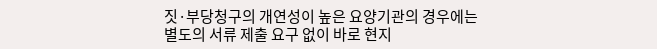짓·부당청구의 개연성이 높은 요양기관의 경우에는 별도의 서류 제출 요구 없이 바로 현지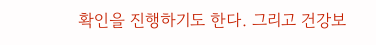확인을 진행하기도 한다. 그리고 건강보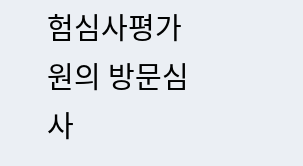험심사평가원의 방문심사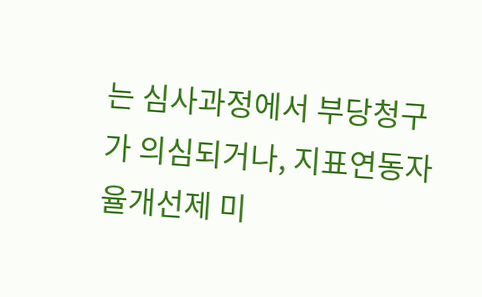는 심사과정에서 부당청구가 의심되거나, 지표연동자율개선제 미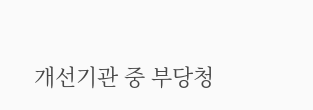개선기관 중 부당청